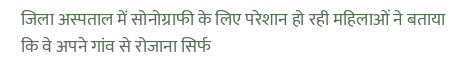जिला अस्पताल में सोनोग्राफी के लिए परेशान हो रही महिलाओं ने बताया कि वे अपने गांव से रोजाना सिर्फ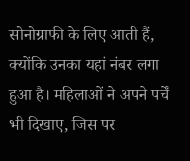सोनोग्राफी के लिए आती हैं, क्योंकि उनका यहां नंबर लगा हुआ है। महिलाओं ने अपने पर्चें भी दिखाए, जिस पर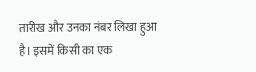तारीख और उनका नंबर लिखा हुआ है। इसमें किसी का एक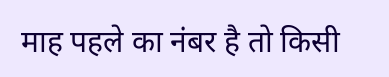माह पहले का नंबर है तो किसी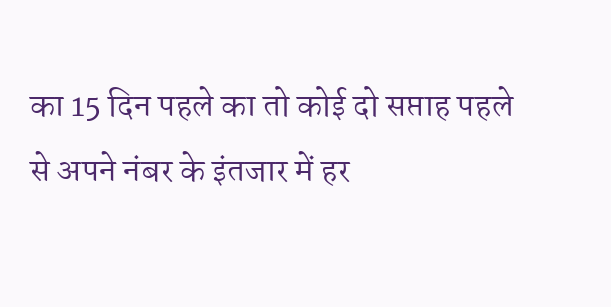का 15 दिन पहले का तो कोई दो सप्ताह पहले से अपने नंबर के इंतजार में हर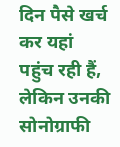दिन पैसे खर्च कर यहां पहुंच रही हैं, लेकिन उनकी सोनोग्राफी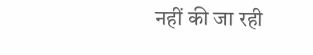नहीं की जा रही